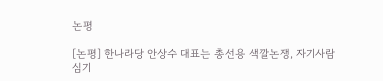논평

[논평] 한나라당 안상수 대표는 총선용 색깔논쟁, 자기사람 심기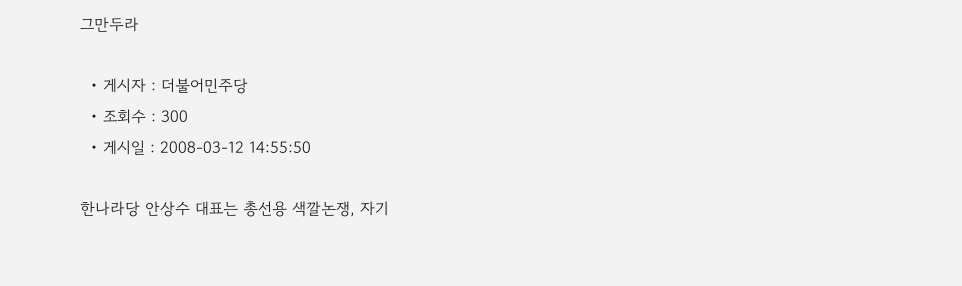그만두라

  • 게시자 : 더불어민주당
  • 조회수 : 300
  • 게시일 : 2008-03-12 14:55:50

한나라당 안상수 대표는 총선용 색깔논쟁, 자기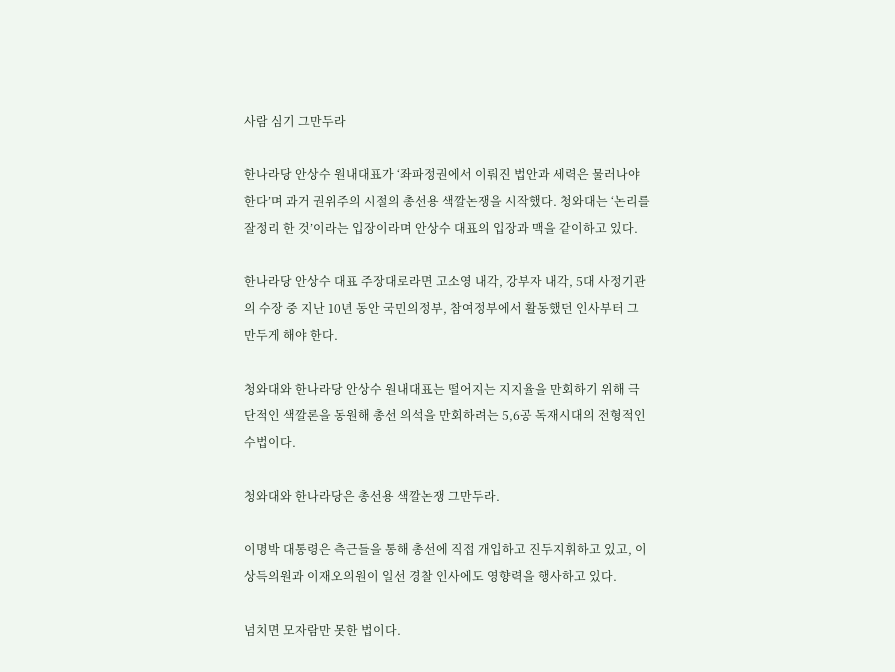사람 심기 그만두라

한나라당 안상수 원내대표가 ‘좌파정권에서 이뤄진 법안과 세력은 물러나야 한다’며 과거 권위주의 시절의 총선용 색깔논쟁을 시작했다. 청와대는 ‘논리를 잘정리 한 것’이라는 입장이라며 안상수 대표의 입장과 맥을 같이하고 있다.

한나라당 안상수 대표 주장대로라면 고소영 내각, 강부자 내각, 5대 사정기관의 수장 중 지난 10년 동안 국민의정부, 참여정부에서 활동했던 인사부터 그만두게 해야 한다.

청와대와 한나라당 안상수 원내대표는 떨어지는 지지율을 만회하기 위해 극단적인 색깔론을 동원해 총선 의석을 만회하려는 5,6공 독재시대의 전형적인 수법이다.

청와대와 한나라당은 총선용 색깔논쟁 그만두라.

이명박 대통령은 측근들을 통해 총선에 직접 개입하고 진두지휘하고 있고, 이상득의원과 이재오의원이 일선 경찰 인사에도 영향력을 행사하고 있다.

넘치면 모자람만 못한 법이다.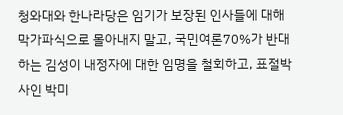청와대와 한나라당은 임기가 보장된 인사들에 대해 막가파식으로 몰아내지 말고, 국민여론70%가 반대하는 김성이 내정자에 대한 임명을 철회하고, 표절박사인 박미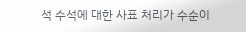석 수석에 대한 사표 처리가 수순이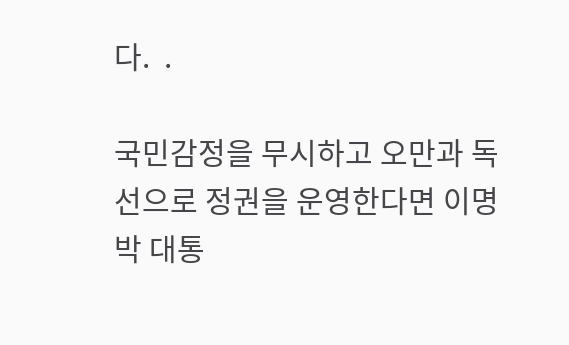다.  .

국민감정을 무시하고 오만과 독선으로 정권을 운영한다면 이명박 대통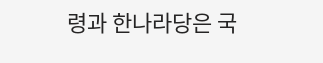령과 한나라당은 국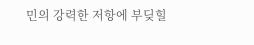민의 강력한 저항에 부딪힐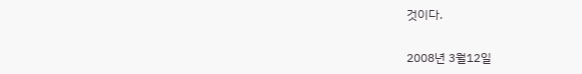것이다.

2008년 3월12일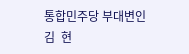통합민주당 부대변인 김  현